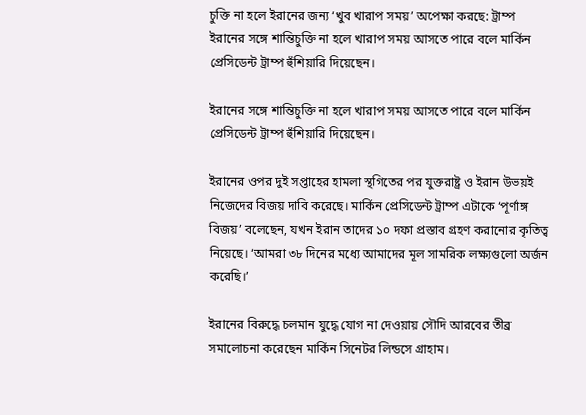চুক্তি না হলে ইরানের জন্য ‘খুব খারাপ সময়’ অপেক্ষা করছে: ট্রাম্প
ইরানের সঙ্গে শান্তিচুক্তি না হলে খারাপ সময় আসতে পারে বলে মার্কিন প্রেসিডেন্ট ট্রাম্প হুঁশিয়ারি দিয়েছেন।

ইরানের সঙ্গে শান্তিচুক্তি না হলে খারাপ সময় আসতে পারে বলে মার্কিন প্রেসিডেন্ট ট্রাম্প হুঁশিয়ারি দিয়েছেন।

ইরানের ওপর দুই সপ্তাহের হামলা স্থগিতের পর যুক্তরাষ্ট্র ও ইরান উভয়ই নিজেদের বিজয় দাবি করেছে। মার্কিন প্রেসিডেন্ট ট্রাম্প এটাকে ‘পূর্ণাঙ্গ বিজয়’ বলেছেন, যখন ইরান তাদের ১০ দফা প্রস্তাব গ্রহণ করানোর কৃতিত্ব নিয়েছে। ‘আমরা ৩৮ দিনের মধ্যে আমাদের মূল সামরিক লক্ষ্যগুলো অর্জন করেছি।’

ইরানের বিরুদ্ধে চলমান যুদ্ধে যোগ না দেওয়ায় সৌদি আরবের তীব্র সমালোচনা করেছেন মার্কিন সিনেটর লিন্ডসে গ্রাহাম।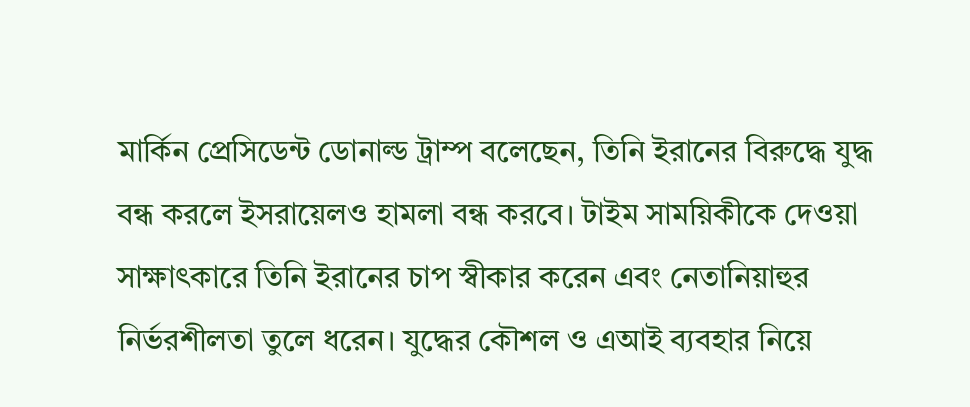মার্কিন প্রেসিডেন্ট ডোনাল্ড ট্রাম্প বলেছেন, তিনি ইরানের বিরুদ্ধে যুদ্ধ বন্ধ করলে ইসরায়েলও হামলা বন্ধ করবে। টাইম সাময়িকীকে দেওয়া সাক্ষাৎকারে তিনি ইরানের চাপ স্বীকার করেন এবং নেতানিয়াহুর নির্ভরশীলতা তুলে ধরেন। যুদ্ধের কৌশল ও এআই ব্যবহার নিয়ে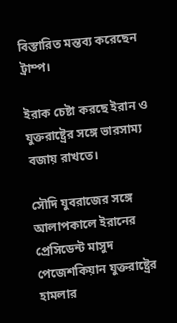বিস্তারিত মন্তব্য করেছেন ট্রাম্প।

ইরাক চেষ্টা করছে ইরান ও যুক্তরাষ্ট্রের সঙ্গে ভারসাম্য বজায় রাখতে।

সৌদি যুবরাজের সঙ্গে আলাপকালে ইরানের প্রেসিডেন্ট মাসুদ পেজেশকিয়ান যুক্তরাষ্ট্রের হামলার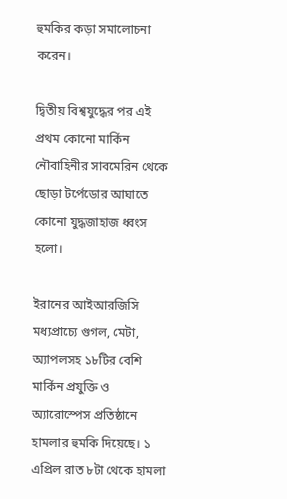হুমকির কড়া সমালোচনা করেন।

দ্বিতীয় বিশ্বযুদ্ধের পর এই প্রথম কোনো মার্কিন নৌবাহিনীর সাবমেরিন থেকে ছোড়া টর্পেডোর আঘাতে কোনো যুদ্ধজাহাজ ধ্বংস হলো।

ইরানের আইআরজিসি মধ্যপ্রাচ্যে গুগল, মেটা, অ্যাপলসহ ১৮টির বেশি মার্কিন প্রযুক্তি ও অ্যারোস্পেস প্রতিষ্ঠানে হামলার হুমকি দিয়েছে। ১ এপ্রিল রাত ৮টা থেকে হামলা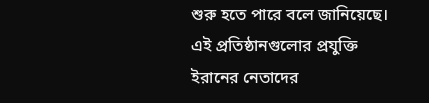শুরু হতে পারে বলে জানিয়েছে। এই প্রতিষ্ঠানগুলোর প্রযুক্তি ইরানের নেতাদের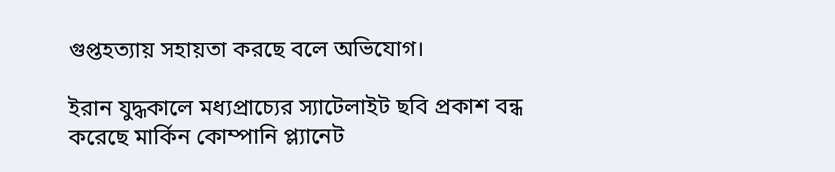গুপ্তহত্যায় সহায়তা করছে বলে অভিযোগ।

ইরান যুদ্ধকালে মধ্যপ্রাচ্যের স্যাটেলাইট ছবি প্রকাশ বন্ধ করেছে মার্কিন কোম্পানি প্ল্যানেট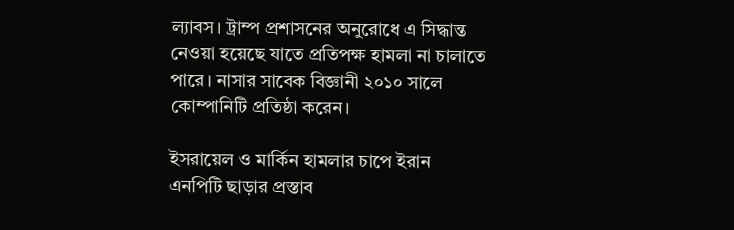ল্যাবস। ট্রাম্প প্রশাসনের অনুরোধে এ সিদ্ধান্ত নেওয়া হয়েছে যাতে প্রতিপক্ষ হামলা না চালাতে পারে। নাসার সাবেক বিজ্ঞানী ২০১০ সালে কোম্পানিটি প্রতিষ্ঠা করেন।

ইসরায়েল ও মার্কিন হামলার চাপে ইরান এনপিটি ছাড়ার প্রস্তাব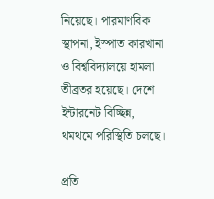নিয়েছে। পারমাণবিক স্থাপনা, ইস্পাত কারখানা ও বিশ্ববিদ্যালয়ে হামলা তীব্রতর হয়েছে। দেশে ইন্টারনেট বিচ্ছিন্ন, থমথমে পরিস্থিতি চলছে।

প্রতি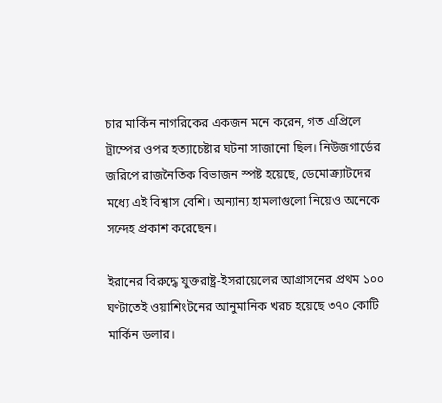চার মার্কিন নাগরিকের একজন মনে করেন, গত এপ্রিলে ট্রাম্পের ওপর হত্যাচেষ্টার ঘটনা সাজানো ছিল। নিউজগার্ডের জরিপে রাজনৈতিক বিভাজন স্পষ্ট হয়েছে, ডেমোক্র্যাটদের মধ্যে এই বিশ্বাস বেশি। অন্যান্য হামলাগুলো নিয়েও অনেকে সন্দেহ প্রকাশ করেছেন।

ইরানের বিরুদ্ধে যুক্তরাষ্ট্র-ইসরায়েলের আগ্রাসনের প্রথম ১০০ ঘণ্টাতেই ওয়াশিংটনের আনুমানিক খরচ হয়েছে ৩৭০ কোটি মার্কিন ডলার।